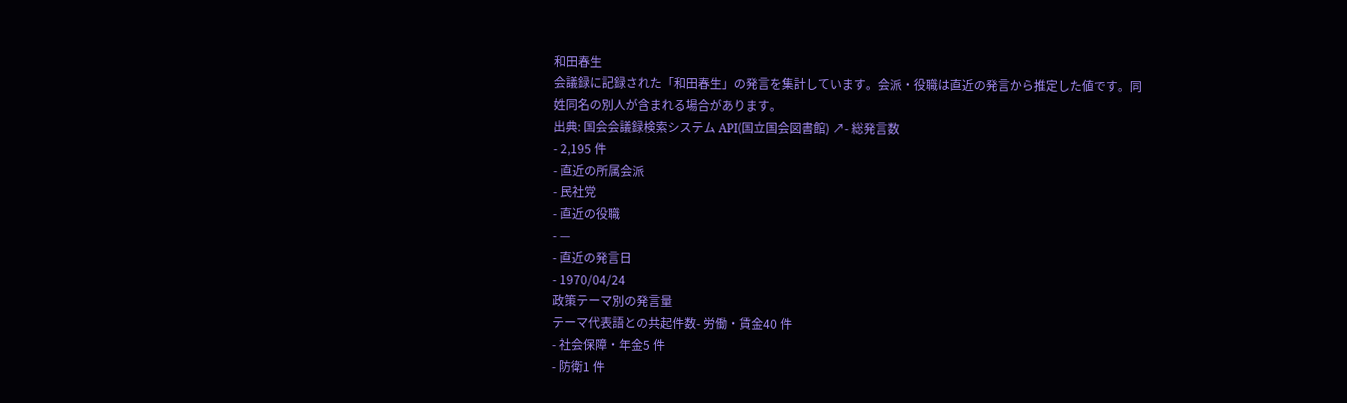和田春生
会議録に記録された「和田春生」の発言を集計しています。会派・役職は直近の発言から推定した値です。同姓同名の別人が含まれる場合があります。
出典: 国会会議録検索システム API(国立国会図書館) ↗- 総発言数
- 2,195 件
- 直近の所属会派
- 民社党
- 直近の役職
- —
- 直近の発言日
- 1970/04/24
政策テーマ別の発言量
テーマ代表語との共起件数- 労働・賃金40 件
- 社会保障・年金5 件
- 防衛1 件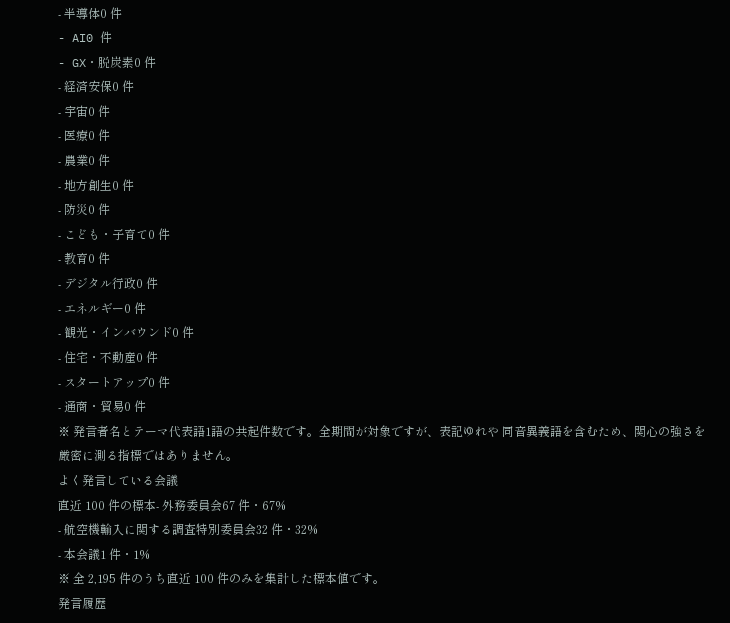- 半導体0 件
- AI0 件
- GX・脱炭素0 件
- 経済安保0 件
- 宇宙0 件
- 医療0 件
- 農業0 件
- 地方創生0 件
- 防災0 件
- こども・子育て0 件
- 教育0 件
- デジタル行政0 件
- エネルギー0 件
- 観光・インバウンド0 件
- 住宅・不動産0 件
- スタートアップ0 件
- 通商・貿易0 件
※ 発言者名とテーマ代表語1語の共起件数です。全期間が対象ですが、表記ゆれや 同音異義語を含むため、関心の強さを厳密に測る指標ではありません。
よく発言している会議
直近 100 件の標本- 外務委員会67 件・67%
- 航空機輸入に関する調査特別委員会32 件・32%
- 本会議1 件・1%
※ 全 2,195 件のうち直近 100 件のみを集計した標本値です。
発言履歴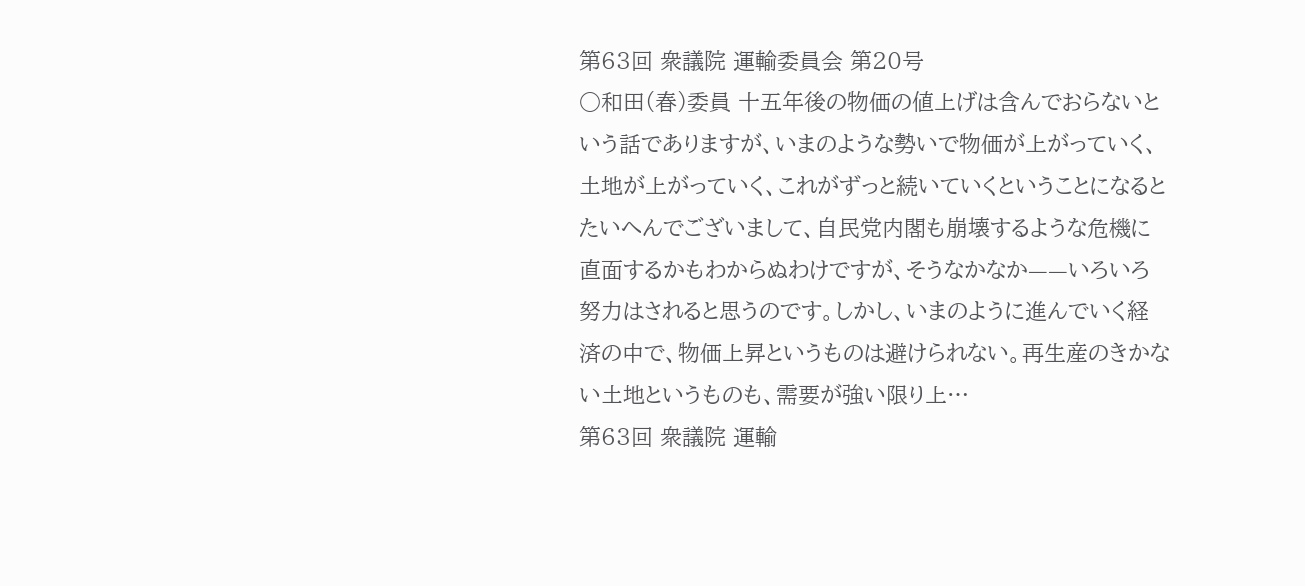第63回 衆議院 運輸委員会 第20号
○和田(春)委員 十五年後の物価の値上げは含んでおらないという話でありますが、いまのような勢いで物価が上がっていく、土地が上がっていく、これがずっと続いていくということになるとたいへんでございまして、自民党内閣も崩壊するような危機に直面するかもわからぬわけですが、そうなかなか——いろいろ努力はされると思うのです。しかし、いまのように進んでいく経済の中で、物価上昇というものは避けられない。再生産のきかない土地というものも、需要が強い限り上…
第63回 衆議院 運輸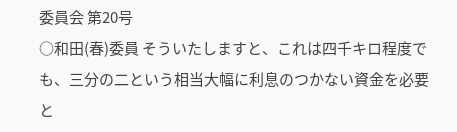委員会 第20号
○和田(春)委員 そういたしますと、これは四千キロ程度でも、三分の二という相当大幅に利息のつかない資金を必要と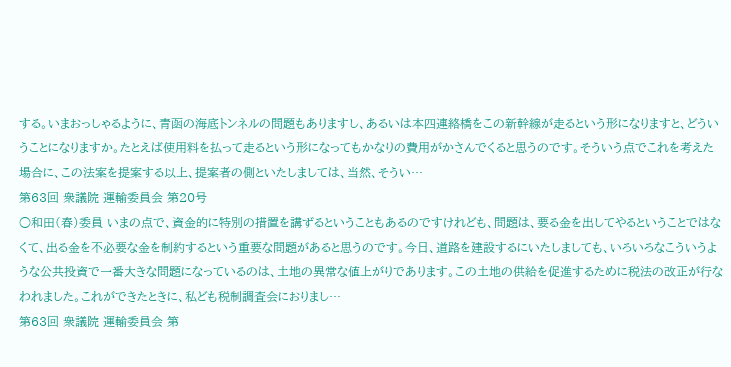する。いまおっしゃるように、青函の海底トンネルの問題もありますし、あるいは本四連絡橋をこの新幹線が走るという形になりますと、どういうことになりますか。たとえば使用料を払って走るという形になってもかなりの費用がかさんでくると思うのです。そういう点でこれを考えた場合に、この法案を提案する以上、提案者の側といたしましては、当然、そうい…
第63回 衆議院 運輸委員会 第20号
○和田(春)委員 いまの点で、資金的に特別の措置を講ずるということもあるのですけれども、問題は、要る金を出してやるということではなくて、出る金を不必要な金を制約するという重要な問題があると思うのです。今日、道路を建設するにいたしましても、いろいろなこういうような公共投資で一番大きな問題になっているのは、土地の異常な値上がりであります。この土地の供給を促進するために税法の改正が行なわれました。これができたときに、私ども税制調査会におりまし…
第63回 衆議院 運輸委員会 第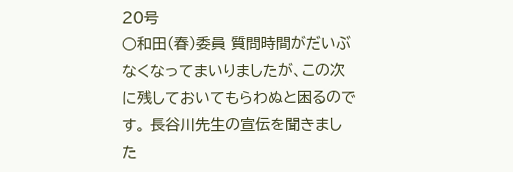20号
○和田(春)委員 質問時間がだいぶなくなってまいりましたが、この次に残しておいてもらわぬと困るのです。 長谷川先生の宣伝を聞きました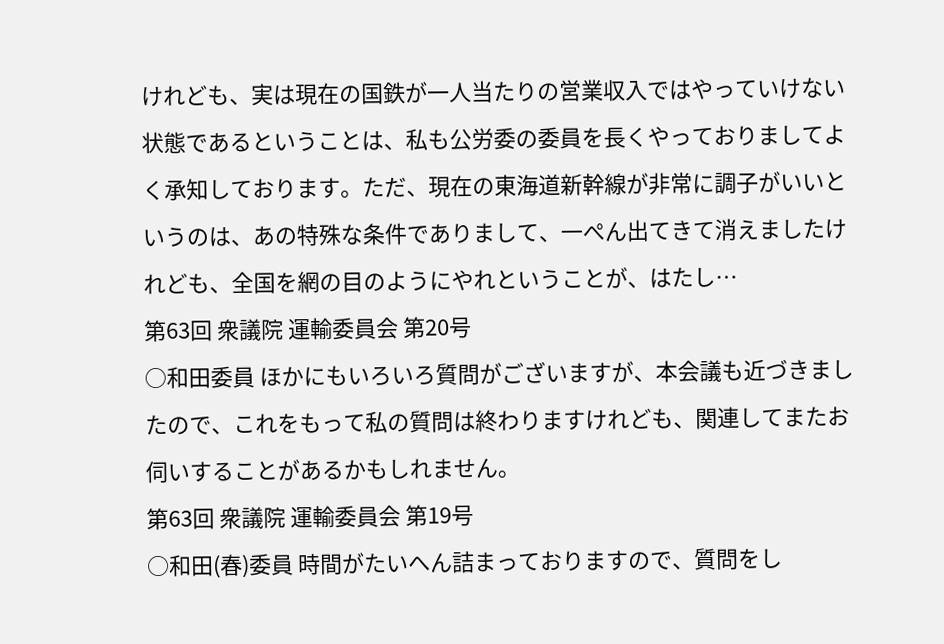けれども、実は現在の国鉄が一人当たりの営業収入ではやっていけない状態であるということは、私も公労委の委員を長くやっておりましてよく承知しております。ただ、現在の東海道新幹線が非常に調子がいいというのは、あの特殊な条件でありまして、一ぺん出てきて消えましたけれども、全国を網の目のようにやれということが、はたし…
第63回 衆議院 運輸委員会 第20号
○和田委員 ほかにもいろいろ質問がございますが、本会議も近づきましたので、これをもって私の質問は終わりますけれども、関連してまたお伺いすることがあるかもしれません。
第63回 衆議院 運輸委員会 第19号
○和田(春)委員 時間がたいへん詰まっておりますので、質問をし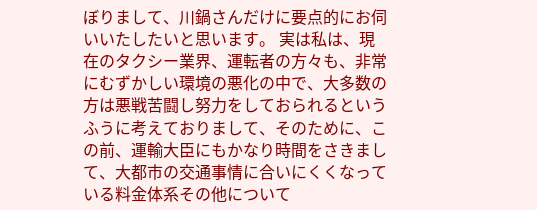ぼりまして、川鍋さんだけに要点的にお伺いいたしたいと思います。 実は私は、現在のタクシー業界、運転者の方々も、非常にむずかしい環境の悪化の中で、大多数の方は悪戦苦闘し努力をしておられるというふうに考えておりまして、そのために、この前、運輸大臣にもかなり時間をさきまして、大都市の交通事情に合いにくくなっている料金体系その他について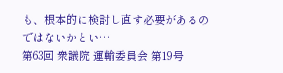も、根本的に検討し直す必要があるのではないかとい…
第63回 衆議院 運輸委員会 第19号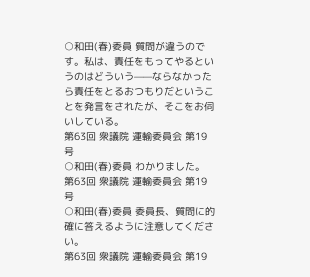○和田(春)委員 質問が違うのです。私は、責任をもってやるというのはどういう——ならなかったら責任をとるおつもりだということを発言をされたが、そこをお伺いしている。
第63回 衆議院 運輸委員会 第19号
○和田(春)委員 わかりました。
第63回 衆議院 運輸委員会 第19号
○和田(春)委員 委員長、質問に的確に答えるように注意してください。
第63回 衆議院 運輸委員会 第19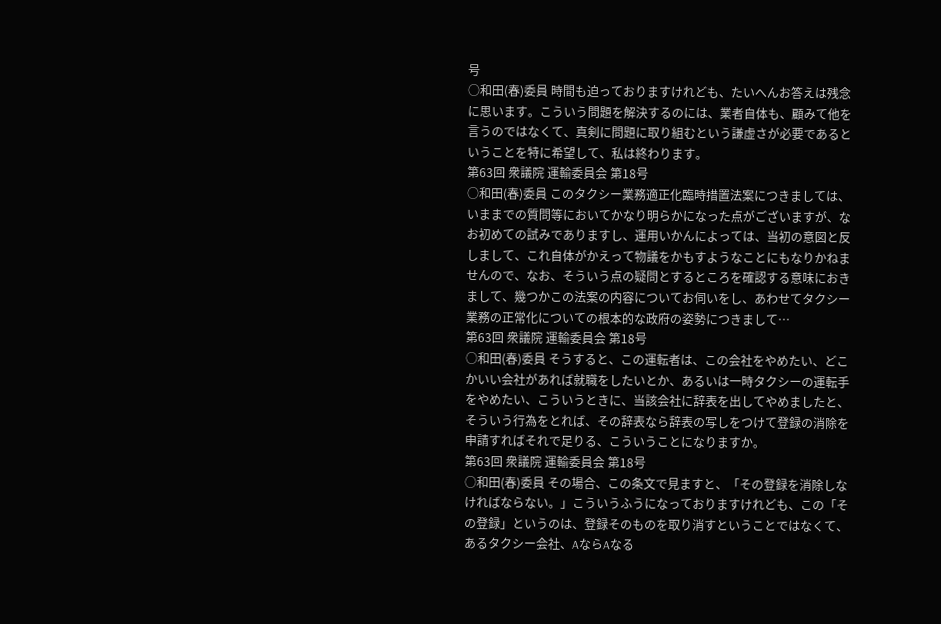号
○和田(春)委員 時間も迫っておりますけれども、たいへんお答えは残念に思います。こういう問題を解決するのには、業者自体も、顧みて他を言うのではなくて、真剣に問題に取り組むという謙虚さが必要であるということを特に希望して、私は終わります。
第63回 衆議院 運輸委員会 第18号
○和田(春)委員 このタクシー業務適正化臨時措置法案につきましては、いままでの質問等においてかなり明らかになった点がございますが、なお初めての試みでありますし、運用いかんによっては、当初の意図と反しまして、これ自体がかえって物議をかもすようなことにもなりかねませんので、なお、そういう点の疑問とするところを確認する意味におきまして、幾つかこの法案の内容についてお伺いをし、あわせてタクシー業務の正常化についての根本的な政府の姿勢につきまして…
第63回 衆議院 運輸委員会 第18号
○和田(春)委員 そうすると、この運転者は、この会社をやめたい、どこかいい会社があれば就職をしたいとか、あるいは一時タクシーの運転手をやめたい、こういうときに、当該会社に辞表を出してやめましたと、そういう行為をとれば、その辞表なら辞表の写しをつけて登録の消除を申請すればそれで足りる、こういうことになりますか。
第63回 衆議院 運輸委員会 第18号
○和田(春)委員 その場合、この条文で見ますと、「その登録を消除しなければならない。」こういうふうになっておりますけれども、この「その登録」というのは、登録そのものを取り消すということではなくて、あるタクシー会社、AならAなる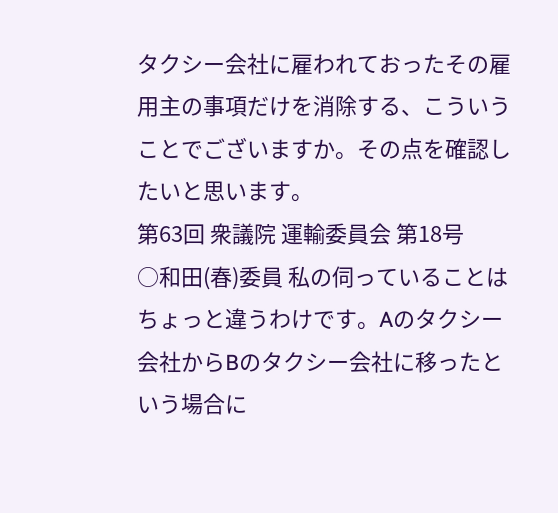タクシー会社に雇われておったその雇用主の事項だけを消除する、こういうことでございますか。その点を確認したいと思います。
第63回 衆議院 運輸委員会 第18号
○和田(春)委員 私の伺っていることはちょっと違うわけです。Aのタクシー会社からBのタクシー会社に移ったという場合に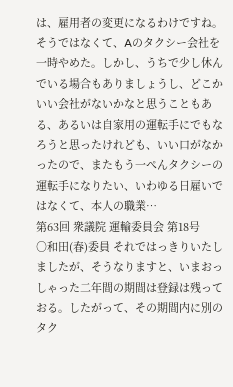は、雇用者の変更になるわけですね。そうではなくて、Aのタクシー会社を一時やめた。しかし、うちで少し休んでいる場合もありましょうし、どこかいい会社がないかなと思うこともある、あるいは自家用の運転手にでもなろうと思ったけれども、いい口がなかったので、またもう一ぺんタクシーの運転手になりたい、いわゆる日雇いではなくて、本人の職業…
第63回 衆議院 運輸委員会 第18号
○和田(春)委員 それではっきりいたしましたが、そうなりますと、いまおっしゃった二年間の期間は登録は残っておる。したがって、その期間内に別のタク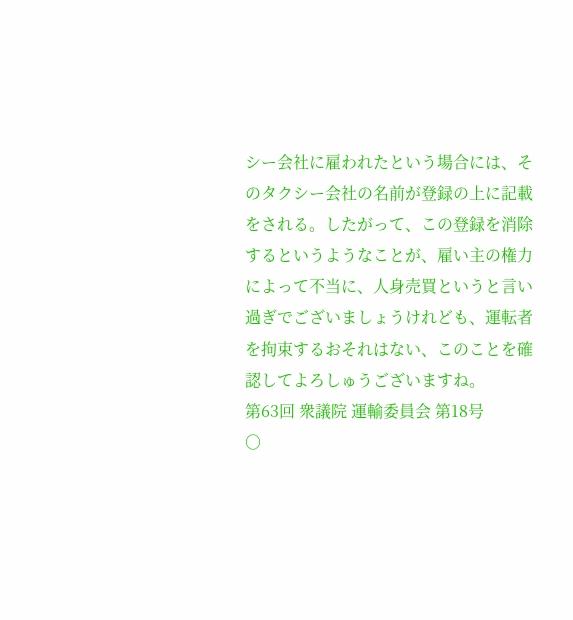シー会社に雇われたという場合には、そのタクシー会社の名前が登録の上に記載をされる。したがって、この登録を消除するというようなことが、雇い主の権力によって不当に、人身売買というと言い過ぎでございましょうけれども、運転者を拘束するおそれはない、このことを確認してよろしゅうございますね。
第63回 衆議院 運輸委員会 第18号
○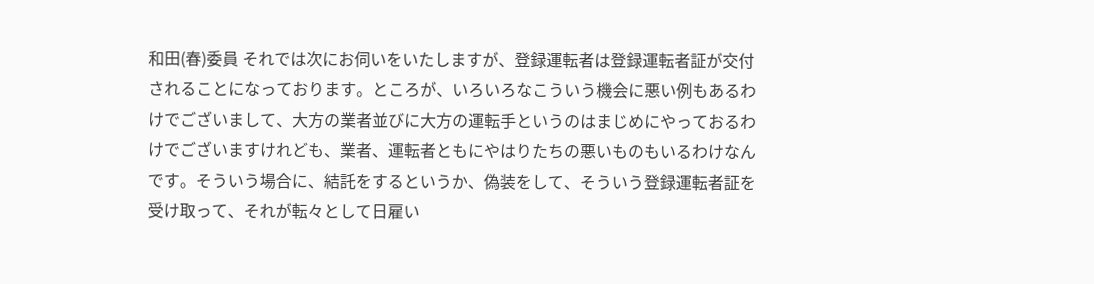和田(春)委員 それでは次にお伺いをいたしますが、登録運転者は登録運転者証が交付されることになっております。ところが、いろいろなこういう機会に悪い例もあるわけでございまして、大方の業者並びに大方の運転手というのはまじめにやっておるわけでございますけれども、業者、運転者ともにやはりたちの悪いものもいるわけなんです。そういう場合に、結託をするというか、偽装をして、そういう登録運転者証を受け取って、それが転々として日雇い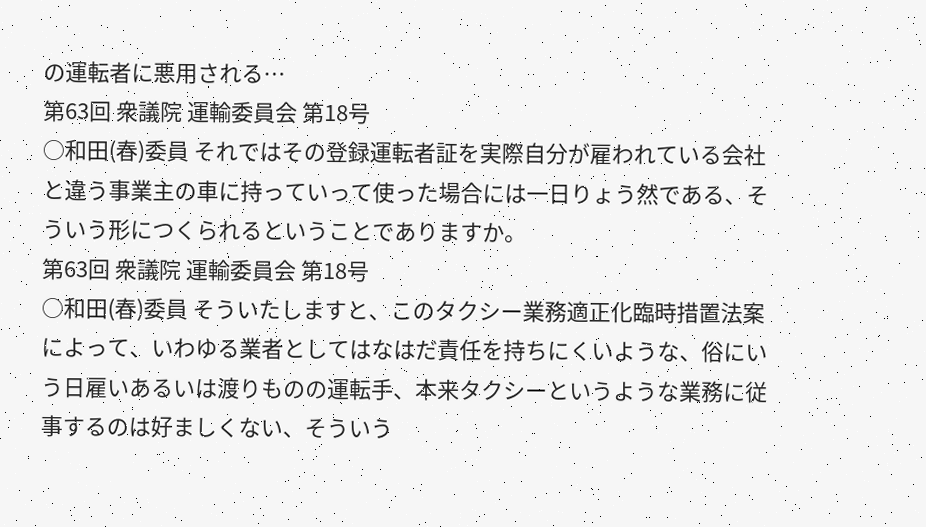の運転者に悪用される…
第63回 衆議院 運輸委員会 第18号
○和田(春)委員 それではその登録運転者証を実際自分が雇われている会社と違う事業主の車に持っていって使った場合には一日りょう然である、そういう形につくられるということでありますか。
第63回 衆議院 運輸委員会 第18号
○和田(春)委員 そういたしますと、このタクシー業務適正化臨時措置法案によって、いわゆる業者としてはなはだ責任を持ちにくいような、俗にいう日雇いあるいは渡りものの運転手、本来タクシーというような業務に従事するのは好ましくない、そういう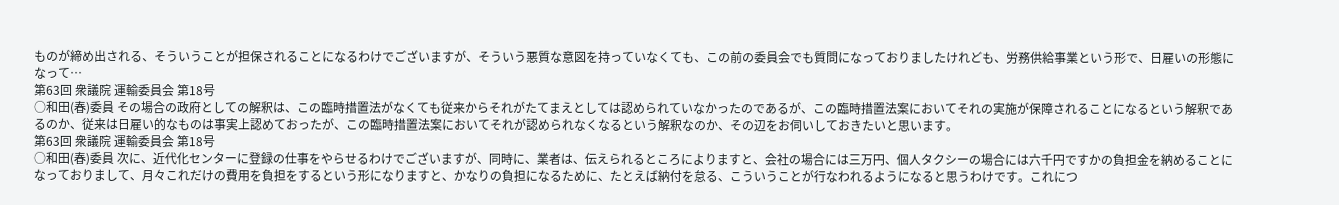ものが締め出される、そういうことが担保されることになるわけでございますが、そういう悪質な意図を持っていなくても、この前の委員会でも質問になっておりましたけれども、労務供給事業という形で、日雇いの形態になって…
第63回 衆議院 運輸委員会 第18号
○和田(春)委員 その場合の政府としての解釈は、この臨時措置法がなくても従来からそれがたてまえとしては認められていなかったのであるが、この臨時措置法案においてそれの実施が保障されることになるという解釈であるのか、従来は日雇い的なものは事実上認めておったが、この臨時措置法案においてそれが認められなくなるという解釈なのか、その辺をお伺いしておきたいと思います。
第63回 衆議院 運輸委員会 第18号
○和田(春)委員 次に、近代化センターに登録の仕事をやらせるわけでございますが、同時に、業者は、伝えられるところによりますと、会社の場合には三万円、個人タクシーの場合には六千円ですかの負担金を納めることになっておりまして、月々これだけの費用を負担をするという形になりますと、かなりの負担になるために、たとえば納付を怠る、こういうことが行なわれるようになると思うわけです。これにつ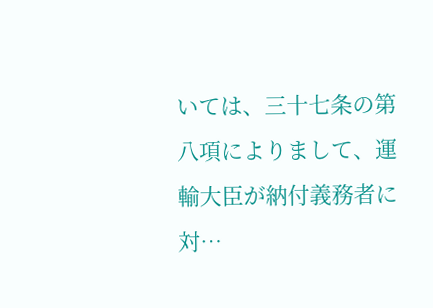いては、三十七条の第八項によりまして、運輸大臣が納付義務者に対…